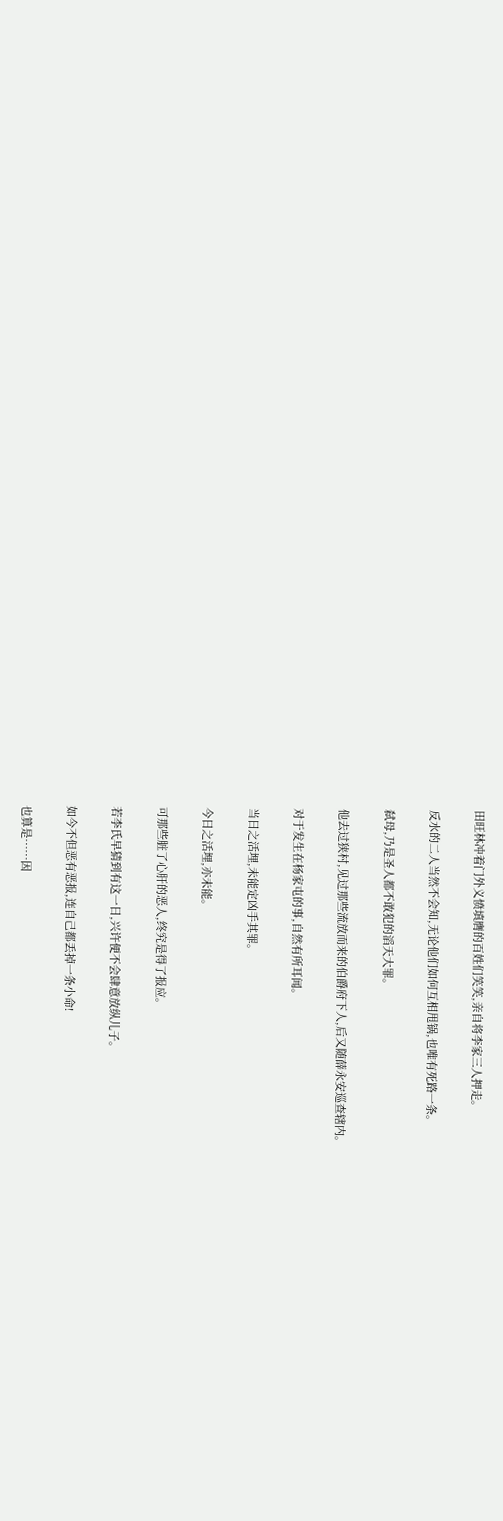田旺林冲着门外义愤填膺的百姓们笑笑,亲自将李家三人押走。

反水的二人当然不会知,无论他们如何互相甩锅,也唯有死路一条。

弑母,乃是圣人都不敢犯的滔天大罪。

他去过狭村,见过那些流放而来的伯爵府下人,后又随薛永安巡查辖内。

对于发生在杨家屯的事,自然有所耳闻。

当日之活埋,未能定凶手其罪。

今日之活埋,亦未能。

可那些脏了心肝的恶人,终究是得了报应。

若李氏早猜到有这一日,兴许便不会肆意放纵儿子。

如今不但恶有恶报,连自己都丢掉一条小命!

也算是……因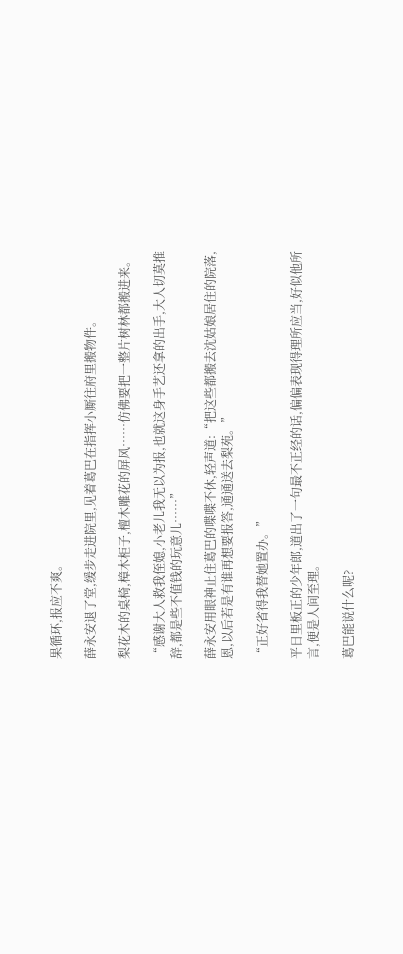果循环,报应不爽。

薛永安退了堂,缓步走进院里,见着葛巴在指挥小厮往府里搬物件。

梨花木的桌椅,樟木柜子,檀木雕花的屏风……仿佛要把一整片树林都搬进来。

“感谢大人救我侄媳,小老儿我无以为报,也就这身手艺还拿的出手,大人切莫推辞,都是些不值钱的玩意儿……”

薛永安用眼神止住葛巴的喋喋不休,轻声道:“把这些都搬去沈姑娘居住的院落,恩,以后若是有谁再想要报答,通通送去梨苑。”

“正好省得我替她置办。”

平日里板正的少年郎,道出了一句最不正经的话,偏偏表现得理所应当,好似他所言,便是人间至理。

葛巴能说什么呢?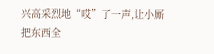兴高采烈地“哎”了一声,让小厮把东西全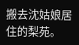搬去沈姑娘居住的梨苑。